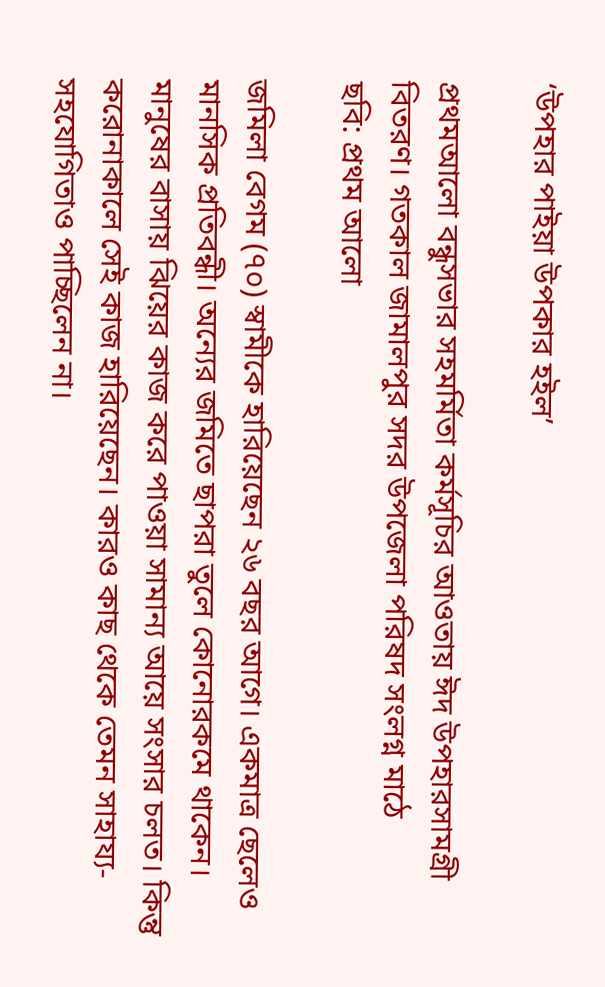‘উপহার পাইয়া উপকার হইল’

প্রথমআলো বন্ধুসভার সহমর্মিতা কর্মসূচির আওতায় ঈদ উপহারসামগ্রী বিতরণ। গতকাল জামালপুর সদর উপজেলা পরিষদ সংলগ্ন মাঠে
ছবি: প্রথম আলো

জমিলা বেগম (৭০) স্বামীকে হারিয়েছেন ২৬ বছর আগে। একমাত্র ছেলেও মানসিক প্রতিবন্ধী। অন্যের জমিতে ছাপরা তুলে কোনোরকমে থাকেন। মানুষের বাসায় ঝিয়ের কাজ করে পাওয়া সামান্য আয়ে সংসার চলত। কিন্তু করোনাকালে সেই কাজ হারিয়েছেন। কারও কাছ থেকে তেমন সাহায্য-সহযোগিতাও পাচ্ছিলেন না।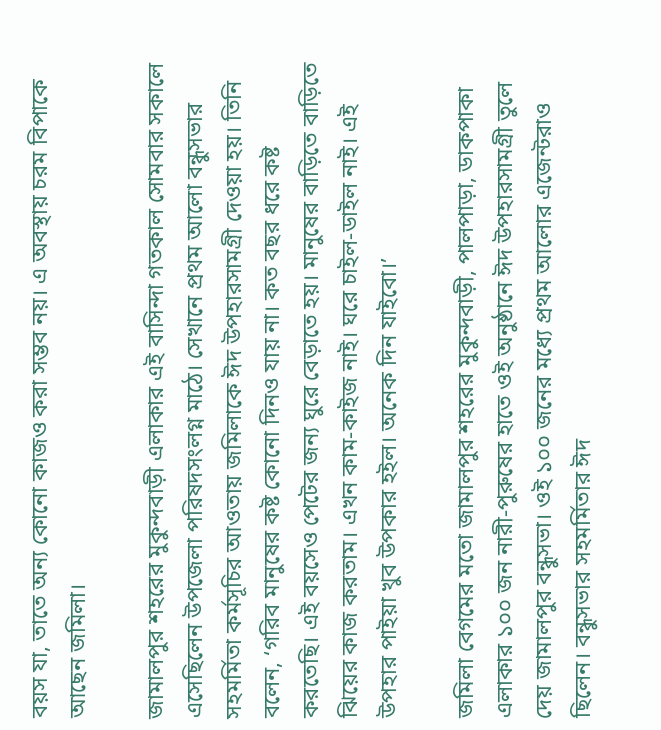বয়স যা, তাতে অন্য কোনো কাজও করা সম্ভব নয়। এ অবস্থায় চরম বিপাকে আছেন জমিলা।

জামালপুর শহরের মুকুন্দবাড়ী এলাকার এই বাসিন্দা গতকাল সোমবার সকালে এসেছিলেন উপজেলা পরিষদসংলগ্ন মাঠে। সেখানে প্রথম আলো বন্ধুসভার সহমর্মিতা কর্মসূচির আওতায় জমিলাকে ঈদ উপহারসামগ্রী দেওয়া হয়। তিনি বলেন, ‘গরিব মানুষের কষ্ট কোনো দিনও যায় না। কত বছর ধরে কষ্ট করতেছি। এই বয়সেও পেটের জন্য ঘুরে বেড়াতে হয়। মানুষের বাড়িতে বাড়িতে ঝিয়ের কাজ করতাম। এখন কাম-কাইজ নাই। ঘরে চাইল-ডাইল নাই। এই উপহার পাইয়া খুব উপকার হইল। অনেক দিন যাইবো।’

জমিলা বেগমের মতো জামালপুর শহরের মুকুন্দবাড়ী, পালপাড়া, ডাকপাকা এলাকার ১০০ জন নারী-পুরুষের হাতে ওই অনুষ্ঠানে ঈদ উপহারসামগ্রী তুলে দেয় জামালপুর বন্ধুসভা। ওই ১০০ জনের মধ্যে প্রথম আলোর এজেন্টরাও ছিলেন। বন্ধুসভার সহমর্মিতার ঈদ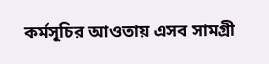কর্মসূচির আওতায় এসব সামগ্রী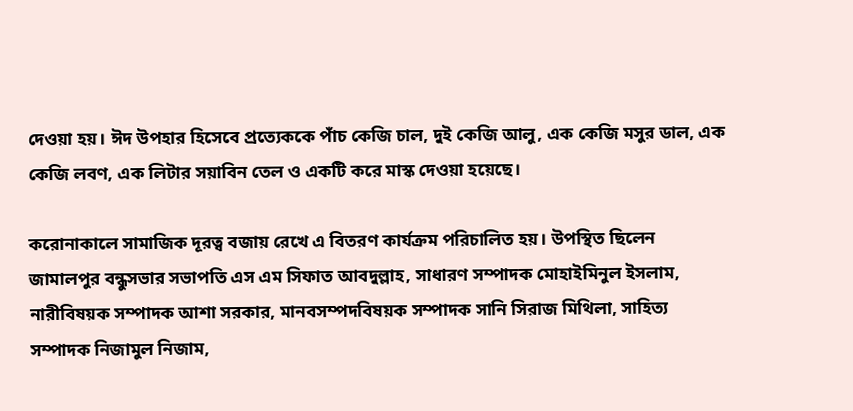দেওয়া হয়। ঈদ উপহার হিসেবে প্রত্যেককে পাঁচ কেজি চাল, দুই কেজি আলু, এক কেজি মসুর ডাল, এক কেজি লবণ, এক লিটার সয়াবিন তেল ও একটি করে মাস্ক দেওয়া হয়েছে।

করোনাকালে সামাজিক দূরত্ব বজায় রেখে এ বিতরণ কার্যক্রম পরিচালিত হয়। উপস্থিত ছিলেন জামালপুর বন্ধুসভার সভাপতি এস এম সিফাত আবদুল্লাহ, সাধারণ সম্পাদক মোহাইমিনুল ইসলাম, নারীবিষয়ক সম্পাদক আশা সরকার, মানবসম্পদবিষয়ক সম্পাদক সানি সিরাজ মিথিলা, সাহিত্য সম্পাদক নিজামুল নিজাম,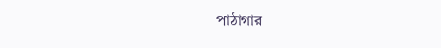পাঠাগার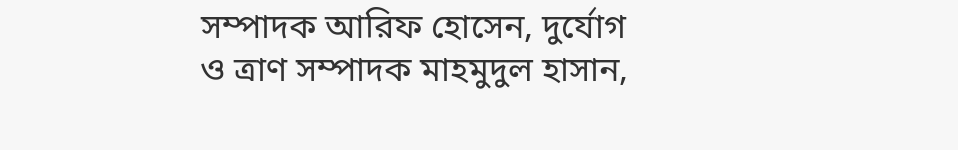সম্পাদক আরিফ হোসেন, দুর্যোগ ও ত্রাণ সম্পাদক মাহমুদুল হাসান,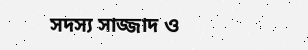সদস্য সাজ্জাদ ও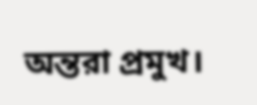অন্তরা প্রমুখ।